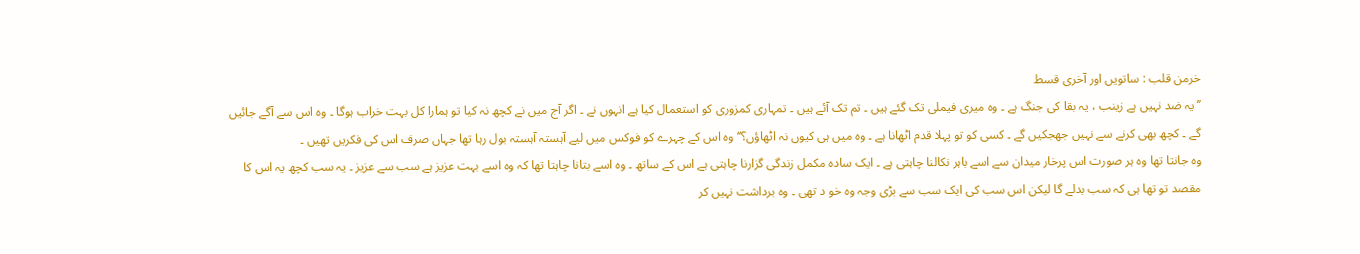خرمن قلب : ساتویں اور آخری قسط
’’ یہ ضد نہیں ہے زینب ، یہ بقا کی جنگ ہے ۔ وہ میری فیملی تک گئے ہیں ۔ تم تک آئے ہیں ۔ تمہاری کمزوری کو استعمال کیا ہے انہوں نے ۔ اگر آج میں نے کچھ نہ کیا تو ہمارا کل بہت خراب ہوگا ۔ وہ اس سے آگے جائیں گے ۔ کچھ بھی کرنے سے نہیں جھجکیں گے ۔ کسی کو تو پہلا قدم اٹھانا ہے ۔ وہ میں ہی کیوں نہ اٹھاؤں؟‘‘ وہ اس کے چہرے کو فوکس میں لیے آہستہ آہستہ بول رہا تھا جہاں صرف اس کی فکریں تھیں ۔
وہ جانتا تھا وہ ہر صورت اس پرخار میدان سے اسے باہر نکالنا چاہتی ہے ۔ ایک سادہ مکمل زندگی گزارنا چاہتی ہے اس کے ساتھ ۔ وہ اسے بتانا چاہتا تھا کہ وہ اسے بہت عزیز ہے سب سے عزیز ۔ یہ سب کچھ یہ اس کا مقصد تو تھا ہی کہ سب بدلے گا لیکن اس سب کی ایک سب سے بڑی وجہ وہ خو د تھی ۔ وہ برداشت نہیں کر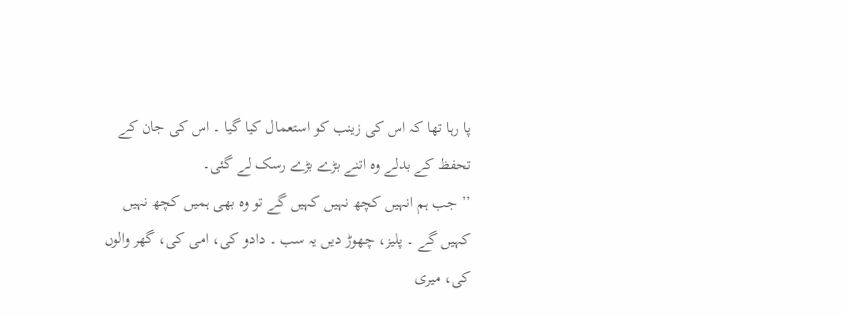پا رہا تھا کہ اس کی زینب کو استعمال کیا گیا ۔ اس کی جان کے تحفظ کے بدلے وہ اتنے بڑے بڑے رسک لے گئی۔
’’ جب ہم انہیں کچھ نہیں کہیں گے تو وہ بھی ہمیں کچھ نہیں کہیں گے ۔ پلیز، چھوڑ دیں یہ سب ۔ دادو کی، امی کی، گھر والوں کی، میری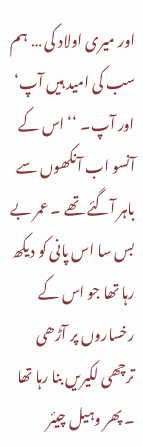اور میری اولاد کی … ہم سب کی امید ہیں آپ‘ اور آپ۔ ‘‘ اس کے آنسو اب آنکھوں سے باہر آگئے تھے ۔ عمر بے بس سا اس پانی کو دیکھ رہا تھا جو اس کے رخساروں پر آڑھی ترچھی لکیریں بنا رہا تھا ۔ پھر وہیل چیئر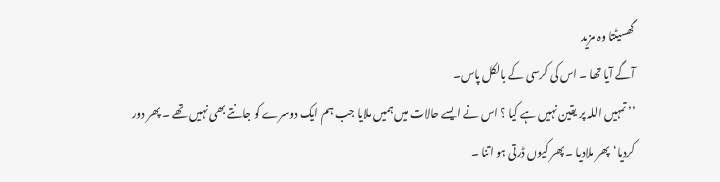گھسیٹتا وہ مزید
آگے آیا تھا ۔ اس کی کرسی کے بالکل پاس۔
’’ تمہیں اللہ پر یقین نہیں ہے کیا ؟ اس نے ایسے حالات میں ہمیں ملایا جب ہم ایک دوسرے کو جانتے بھی نہیں تھے ۔ پھر دور کردیا‘پھر ملادیا ۔ پھر کیوں ڈرتی ہو اتنا ۔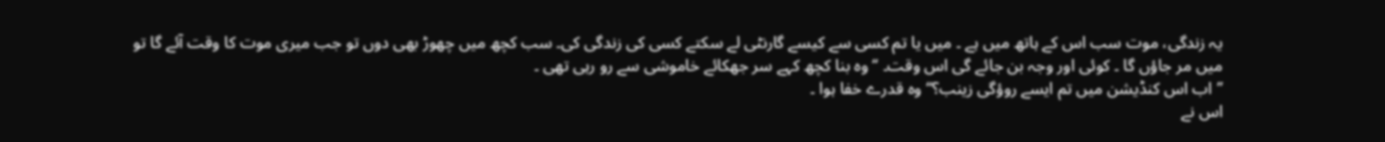یہ زندگی، موت سب اس کے ہاتھ میں ہے ۔ میں یا تم کسی سے کیسے گارنٹی لے سکتے کسی کی زندگی کی۔ سب کچھ میں چھوڑ بھی دوں تو جب میری موت کا وقت آئے گا تو میں مر جاؤں گا ۔ کوئی اور وجہ بن جائے گی اس وقت۔ ‘‘وہ بنا کچھ کہے سر جھکائے خاموشی سے رو رہی تھی ۔
’’ اب اس کنڈیشن میں تم ایسے روؤگی زینب؟‘‘وہ قدرے خفا ہوا ۔
اس نے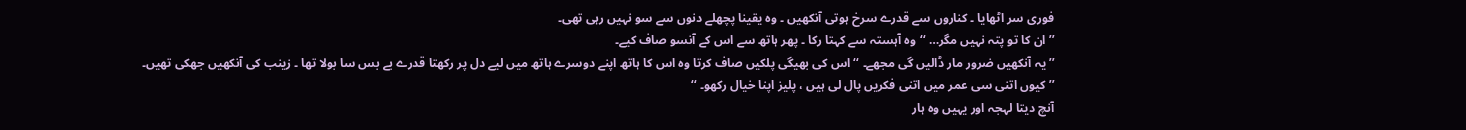فوری سر اٹھایا ۔ کناروں سے قدرے سرخ ہوتی آنکھیں ۔ وہ یقینا پچھلے دنوں سے سو نہیں رہی تھی۔
’’ ان کا تو پتہ نہیں مگر… ‘‘وہ آہستہ سے کہتا رکا ۔ پھر ہاتھ سے اس کے آنسو صاف کیے۔
’’ یہ آنکھیں ضرور مار ڈالیں گی مجھے۔ ‘‘ اس کی بھیگی پلکیں صاف کرتا وہ اس کا ہاتھ اپنے دوسرے ہاتھ میں لیے دل پر رکھتا قدرے بے بس سا بولا تھا ۔ زینب کی آنکھیں جھکی تھیں۔
’’ کیوں اتنی سی عمر میں اتنی فکریں پال لی ہیں ، پلیز اپنا خیال رکھو۔ ‘‘
آنچ دیتا لہجہ اور یہیں وہ ہار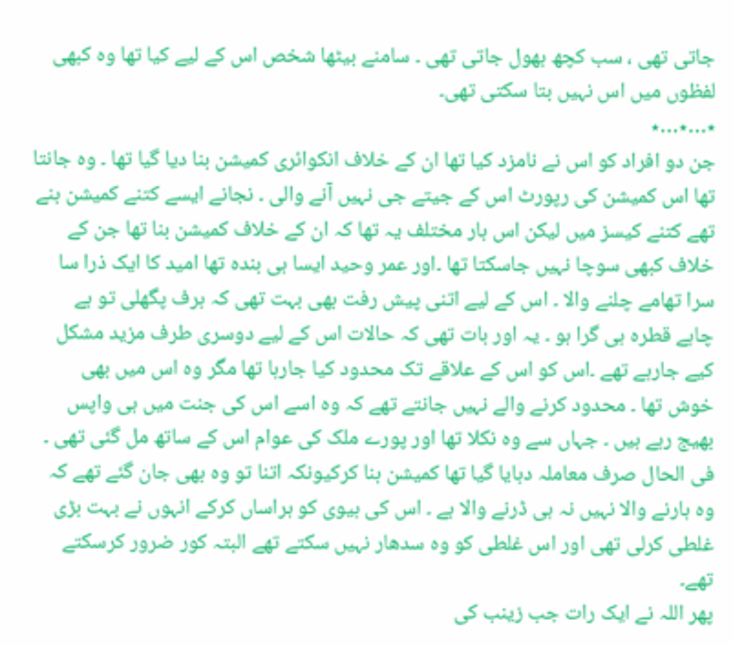جاتی تھی ، سب کچھ بھول جاتی تھی ۔ سامنے بیٹھا شخص اس کے لیے کیا تھا وہ کبھی لفظوں میں اس نہیں بتا سکتی تھی۔
٭…٭…٭
جن دو افراد کو اس نے نامزد کیا تھا ان کے خلاف انکوائری کمیشن بنا دیا گیا تھا ۔ وہ جانتا تھا اس کمیشن کی رپورٹ اس کے جیتے جی نہیں آنے والی ۔ نجانے ایسے کتنے کمیشن بنے تھے کتنے کیسز میں لیکن اس بار مختلف یہ تھا کہ ان کے خلاف کمیشن بنا تھا جن کے خلاف کبھی سوچا نہیں جاسکتا تھا ۔اور عمر وحید ایسا ہی بندہ تھا امید کا ایک ذرا سا سرا تھامے چلنے والا ۔ اس کے لیے اتنی پیش رفت بھی بہت تھی کہ برف پگھلی تو ہے چاہے قطرہ ہی گرا ہو ۔ یہ اور بات تھی کہ حالات اس کے لیے دوسری طرف مزید مشکل کیے جارہے تھے ۔اس کو اس کے علاقے تک محدود کیا جارہا تھا مگر وہ اس میں بھی خوش تھا ۔ محدود کرنے والے نہیں جانتے تھے کہ وہ اسے اس کی جنت میں ہی واپس بھیج رہے ہیں ۔ جہاں سے وہ نکلا تھا اور پورے ملک کی عوام اس کے ساتھ مل گئی تھی ۔ فی الحال صرف معاملہ دبایا گیا تھا کمیشن بنا کرکیونکہ اتنا تو وہ بھی جان گئے تھے کہ وہ ہارنے والا نہیں نہ ہی ڈرنے والا ہے ۔ اس کی بیوی کو ہراساں کرکے انہوں نے بہت بڑی غلطی کرلی تھی اور اس غلطی کو وہ سدھار نہیں سکتے تھے البتہ کور ضرور کرسکتے تھے۔
پھر اللہ نے ایک رات جب زینب کی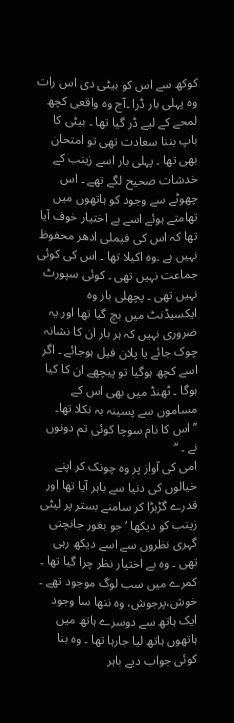کوکھ سے اس کو بیٹی دی اس رات وہ پہلی بار ڈرا ۔آج وہ واقعی کچھ لمحے کے لیے ڈر گیا تھا ۔ بیٹی کا باپ بننا سعادت تھی تو امتحان بھی تھا ۔ پہلی بار اسے زینب کے خدشات صحیح لگے تھے ۔ اس چھوٹے سے وجود کو ہاتھوں میں تھامتے ہوئے اسے بے اختیار خوف آیا تھا کہ اس کی فیملی ادھر محفوظ نہیں ہے ۔وہ اکیلا تھا ۔ اس کی کوئی جماعت نہیں تھی ۔ کوئی سپورٹ نہیں تھی ۔ پچھلی بار وہ ایکسیڈنٹ میں بچ گیا تھا اور یہ ضروری نہیں کہ ہر بار ان کا نشانہ چوک جائے یا پلان فیل ہوجائے ۔ اگر اسے کچھ ہوگیا تو پیچھے ان کا کیا ہوگا ۔ ٹھنڈ میں بھی اس کے مساموں سے پسینہ بہ نکلا تھا۔
’’ اس کا نام سوچا کوئی تم دونوں نے ۔ ‘‘
امی کی آواز پر وہ چونک کر اپنے خیالوں کی دنیا سے باہر آیا تھا اور قدرے گڑبڑا کر سامنے بستر پر لیٹی زینب کو دیکھا ‘ جو بغور جانچتی گہری نظروں سے اسے دیکھ رہی تھی ۔ وہ بے اختیار نظر چرا گیا تھا ۔ کمرے میں سب لوگ موجود تھے ۔ خوش،پرجوش، وہ ننھا سا وجود ایک ہاتھ سے دوسرے ہاتھ میں ہاتھوں ہاتھ لیا جارہا تھا ۔ وہ بنا کوئی جواب دیے باہر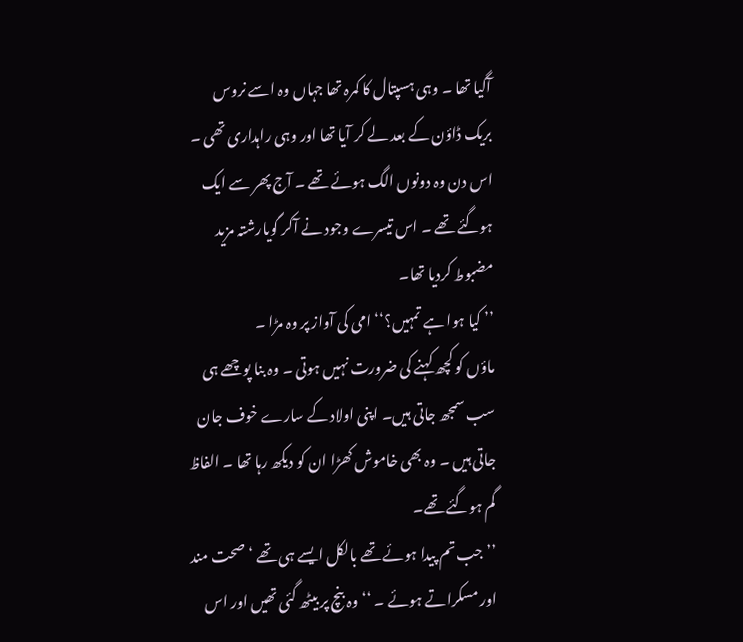آگیا تھا ۔ وہی ہسپتال کا کمرہ تھا جہاں وہ اسے نروس بریک ڈاؤن کے بعد لے کر آیا تھا اور وہی راہداری تھی ۔ اس دن وہ دونوں الگ ہوئے تھے ۔ آج پھر سے ایک ہوگئے تھے ۔ اس تیسرے وجود نے آکر گویارشتہ مزید مضبوط کردیا تھا۔
’’ کیا ہوا ہے تمہیں؟‘‘ امی کی آواز پر وہ مڑا ۔
ماؤں کو کچھ کہنے کی ضرورت نہیں ہوتی ۔ وہ بنا پوچھے ہی سب سمجھ جاتی ہیں۔ اپنی اولاد کے سارے خوف جان جاتی ہیں ۔ وہ بھی خاموش کھڑا ان کو دیکھ رہا تھا ۔ الفاظ گم ہوگئے تھے۔
’’جب تم پیدا ہوئے تھے بالکل ایسے ہی تھے ‘ صحت مند اور مسکراتے ہوئے ۔ ‘‘وہ بنچ پر بیٹھ گئی تھیں اور اس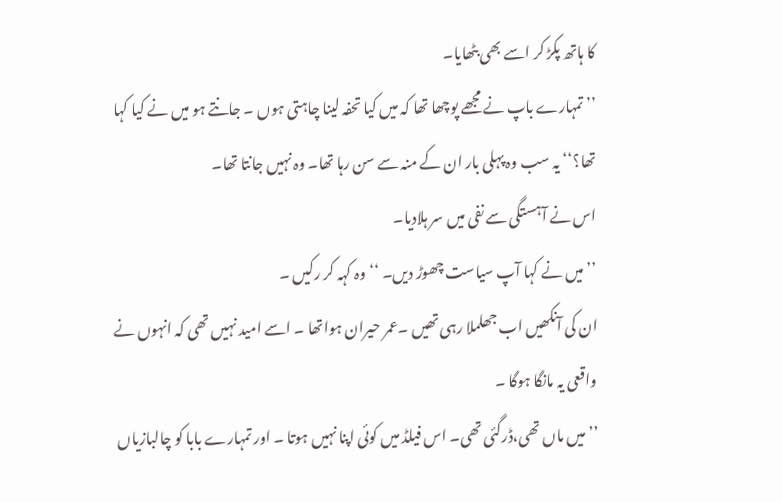کا ہاتھ پکڑ کر اسے بھی بٹھایا۔
’’ تمہارے باپ نے مجھے پوچھا تھا کہ میں کیا تحفہ لینا چاہتی ہوں ۔ جانتے ہو میں نے کیا کہا تھا؟‘‘ یہ سب وہ پہلی بار ان کے منہ سے سن رہا تھا۔ وہ نہیں جانتا تھا۔
اس نے آہستگی سے نفی میں سر ہلادیا۔
’’ میں نے کہا آپ سیاست چھوڑ دیں۔ ‘‘ وہ کہہ کر رکیں ۔
ان کی آنکھیں اب جھلملا رہی تھیں ۔عمر حیران ہواتھا ۔ اسے امید نہیں تھی کہ انہوں نے واقعی یہ مانگا ہوگا ۔
’’ میں ماں تھی،ڈرگئی تھی۔ اس فیلڈ میں کوئی اپنا نہیں ہوتا ۔ اور تمہارے بابا کو چالبازیاں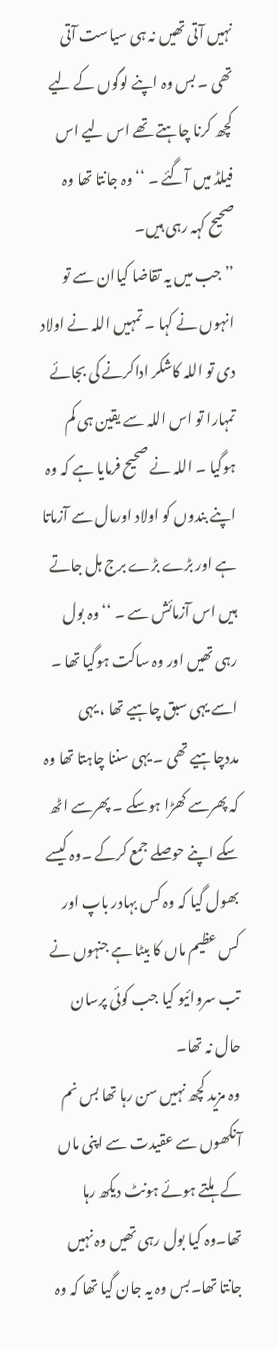نہیں آتی تھیں نہ ہی سیاست آتی تھی ۔ بس وہ اپنے لوگوں کے لیے کچھ کرنا چاہتے تھے اس لیے اس فیلڈ میں آگئے ۔ ‘‘ وہ جانتا تھا وہ صحیح کہہ رہی ہیں۔
’’ جب میں یہ تقاضا کیاان سے تو انہوں نے کہا ۔ تمہیں اللہ نے اولاد دی تو اللہ کاشکر اداکرنے کی بجائے تمہارا تو اس اللہ سے یقین ہی کم ہوگیا ۔ اللہ نے صحیح فرمایا ہے کہ وہ اپنے بندوں کو اولاد اورمال سے آزماتا ہے اور بڑے بڑے برج ہل جاتے ہیں اس آزمائش سے ۔ ‘‘ وہ بول رہی تھیں اور وہ ساکت ہوگیا تھا ۔
اسے یہی سبق چاہیے تھا ، یہی مددچاہیے تھی ۔ یہی سننا چاہتا تھا وہ کہ پھرسے کھڑا ہوسکے ۔ پھرسے اٹھ سکے اپنے حوصلے جمع کرکے ۔وہ کیسے بھول گیا کہ وہ کس بہادر باپ اور کس عظیم ماں کا بیٹا ہے جنہوں نے تب سروائیو کیا جب کوئی پرسان حال نہ تھا۔
وہ مزید کچھ نہیں سن رہا تھا بس نم آنکھوں سے عقیدت سے اپنی ماں کے ہلتے ہوئے ہونٹ دیکھ رہا تھا۔وہ کیا بول رہی تھیں وہ نہیں جانتا تھا۔بس وہ یہ جان گیا تھا کہ وہ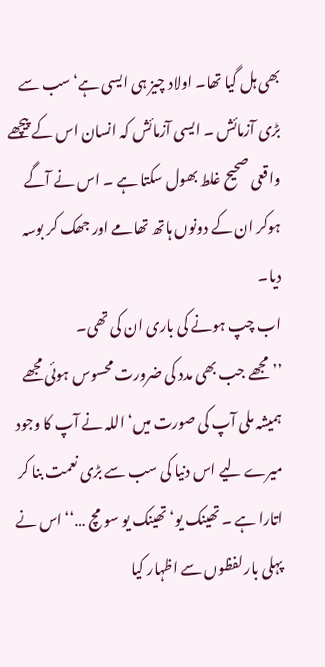بھی ہل گیا تھا۔ اولاد چیز ہی ایسی ہے‘سب سے بڑی آزمائش ۔ ایسی آزمائش کہ انسان اس کے پیچھے واقعی صحیح غلط بھول سکتا ہے ۔ اس نے آگے ہوکر ان کے دونوں ہاتھ تھامے اور جھک کر بوسہ دیا۔
اب چپ ہونے کی باری ان کی تھی۔
’’ مجھے جب بھی مدد کی ضرورت محسوس ہوئی مجھے ہمیشہ ملی آپ کی صورت میں‘ اللہ نے آپ کا وجود میرے لیے اس دنیا کی سب سے بڑی نعمت بنا کر اتارا ہے ۔ تھینک یو‘ تھینک یو سو مچ …‘‘ اس نے پہلی بار لفظوں سے اظہار کیا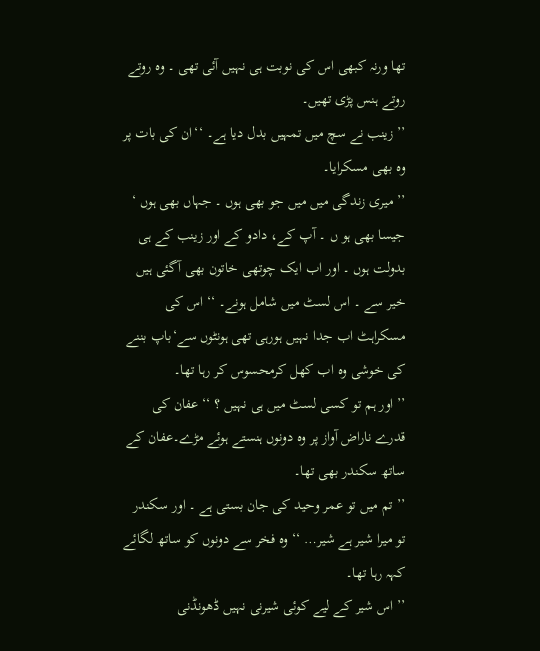تھا ورنہ کبھی اس کی نوبت ہی نہیں آئی تھی ۔ وہ روتے روتے ہنس پڑی تھیں۔
’’ زینب نے سچ میں تمہیں بدل دیا ہے۔ ‘‘ان کی بات پر وہ بھی مسکرایا۔
’’ میری زندگی میں میں جو بھی ہوں ۔ جہاں بھی ہوں ‘ جیسا بھی ہو ں ۔ آپ کے، دادو کے اور زینب کے ہی بدولت ہوں ۔ اور اب ایک چوتھی خاتون بھی آگئی ہیں خیر سے ۔ اس لسٹ میں شامل ہونے۔ ‘‘ اس کی مسکراہٹ اب جدا نہیں ہورہی تھی ہونٹوں سے‘باپ بننے کی خوشی وہ اب کھل کرمحسوس کر رہا تھا۔
’’ اور ہم تو کسی لسٹ میں ہی نہیں ؟ ‘‘عفان کی قدرے ناراض آواز پر وہ دونوں ہنستے ہوئے مڑے۔عفان کے ساتھ سکندر بھی تھا۔
’’ تم میں تو عمر وحید کی جان بستی ہے ۔ اور سکندر تو میرا شیر ہے شیر… ‘‘ وہ فخر سے دونوں کو ساتھ لگائے کہہ رہا تھا۔
’’ اس شیر کے لیے کوئی شیرنی نہیں ڈھونڈنی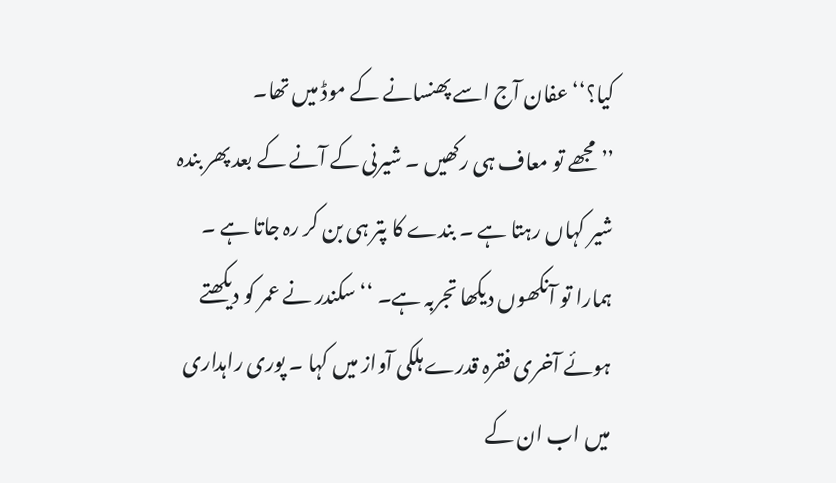کیا؟‘‘ عفان آج اسے پھنسانے کے موڈ میں تھا۔
’’ مجھے تو معاف ہی رکھیں ۔ شیرنی کے آنے کے بعد پھر بندہ شیر کہاں رہتا ہے ۔ بندے کا پتر ہی بن کر رہ جاتا ہے ۔ ہمارا تو آنکھوں دیکھا تجربہ ہے۔ ‘‘ سکندر نے عمر کو دیکھتے ہوئے آخری فقرہ قدرے ہلکی آواز میں کہا ۔ پوری راہداری میں اب ان کے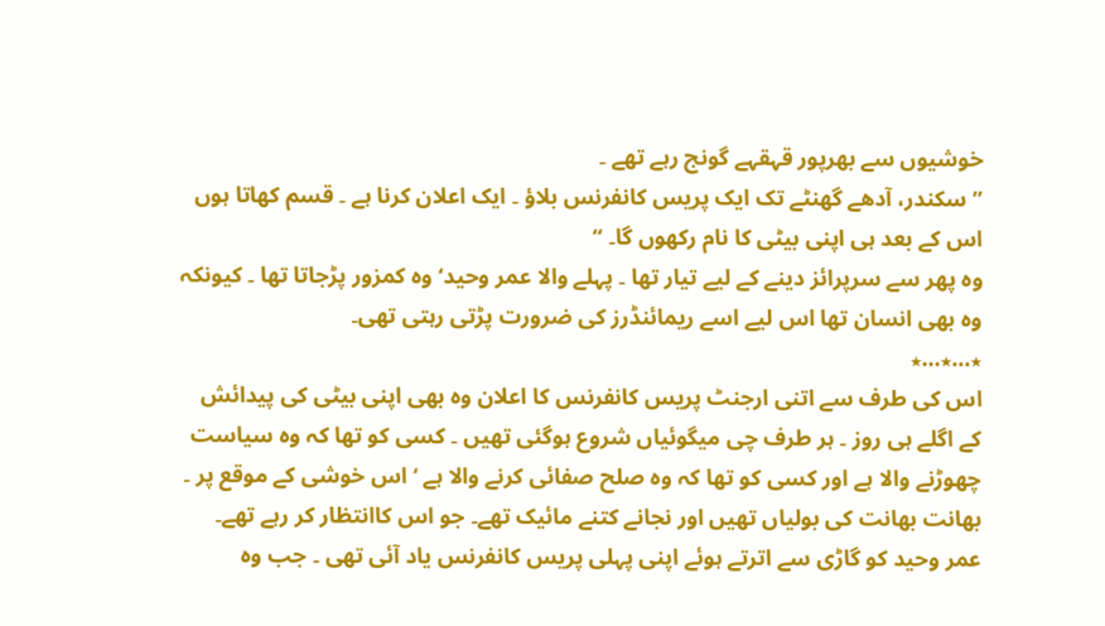خوشیوں سے بھرپور قہقہے گونج رہے تھے ۔
’’ سکندر، آدھے گھنٹے تک ایک پریس کانفرنس بلاؤ ۔ ایک اعلان کرنا ہے ۔ قسم کھاتا ہوں اس کے بعد ہی اپنی بیٹی کا نام رکھوں گا۔ ‘‘
وہ پھر سے سرپرائز دینے کے لیے تیار تھا ۔ پہلے والا عمر وحید‘ وہ کمزور پڑجاتا تھا ۔ کیونکہ وہ بھی انسان تھا اس لیے اسے ریمائنڈرز کی ضرورت پڑتی رہتی تھی۔
٭…٭…٭
اس کی طرف سے اتنی ارجنٹ پریس کانفرنس کا اعلان وہ بھی اپنی بیٹی کی پیدائش کے اگلے ہی روز ۔ ہر طرف چی میگوئیاں شروع ہوگئی تھیں ۔ کسی کو تھا کہ وہ سیاست چھوڑنے والا ہے اور کسی کو تھا کہ وہ صلح صفائی کرنے والا ہے ‘ اس خوشی کے موقع پر ۔ بھانت بھانت کی بولیاں تھیں اور نجانے کتنے مائیک تھے۔ جو اس کاانتظار کر رہے تھے۔
عمر وحید کو گاڑی سے اترتے ہوئے اپنی پہلی پریس کانفرنس یاد آئی تھی ۔ جب وہ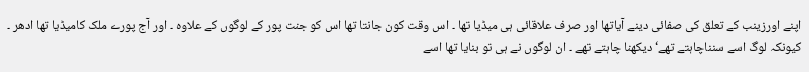اپنے اورزینب کے تعلق کی صفائی دینے آیاتھا اور صرف علاقائی ہی میڈیا تھا ۔ اس وقت کون جانتا تھا اس کو جنت پور کے لوگوں کے علاوہ ۔ اور آج پورے ملک کامیڈیا تھا ادھر ۔ کیونکہ لوگ اسے سنناچاہتے تھے‘ دیکھنا چاہتے تھے ۔ ان لوگوں نے ہی تو بنایا تھا اسے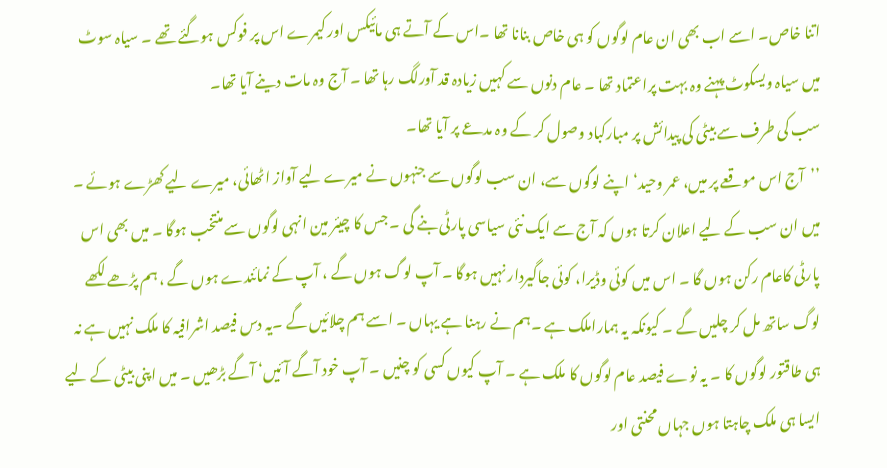اتنا خاص۔ اسے اب بھی ان عام لوگوں کو ہی خاص بنانا تھا ۔اس کے آتے ہی مائیکس اور کیمرے اس پر فوکس ہوگئے تھے ۔ سیاہ سوٹ میں سیاہ ویسکوٹ پہنے وہ بہت پراعتماد تھا ۔ عام دنوں سے کہیں زیادہ قد آورلگ رہا تھا ۔ آج وہ مات دینے آیا تھا۔
سب کی طرف سے بیٹی کی پیدائش پر مبارکباد وصول کر کے وہ مدعے پر آیا تھا۔
’’آج اس موقعے پر میں، عمر وحید‘ اپنے لوگوں سے، ان سب لوگوں سے جنہوں نے میرے لیے آواز اٹھائی، میرے لیے کھڑے ہوئے ۔ میں ان سب کے لیے اعلان کرتا ہوں کہ آج سے ایک نئی سیاسی پارٹی بنے گی ۔ جس کا چیئر مین انہی لوگوں سے منتخب ہوگا ۔ میں بھی اس پارٹی کاعام رکن ہوں گا ۔ اس میں کوئی وڈیرا، کوئی جاگیردار نہیں ہوگا ۔ آپ لوگ ہوں گے ، آپ کے نمائندے ہوں گے ، ہم پڑھے لکھے لوگ ساتھ مل کر چلیں گے ۔ کیونکہ یہ ہماراملک ہے ۔ہم نے رہنا ہے یہاں ۔ اسے ہم چلائیں گے ۔یہ دس فیصد اشرافیہ کا ملک نہیں ہے نہ ہی طاقتور لوگوں کا ۔ یہ نوے فیصد عام لوگوں کا ملک ہے ۔ آپ کیوں کسی کو چنیں ۔ آپ خود آگے آئیں‘ آگے بڑھیں ۔ میں اپنی بیٹی کے لیے ایسا ہی ملک چاہتا ہوں جہاں محنتی اور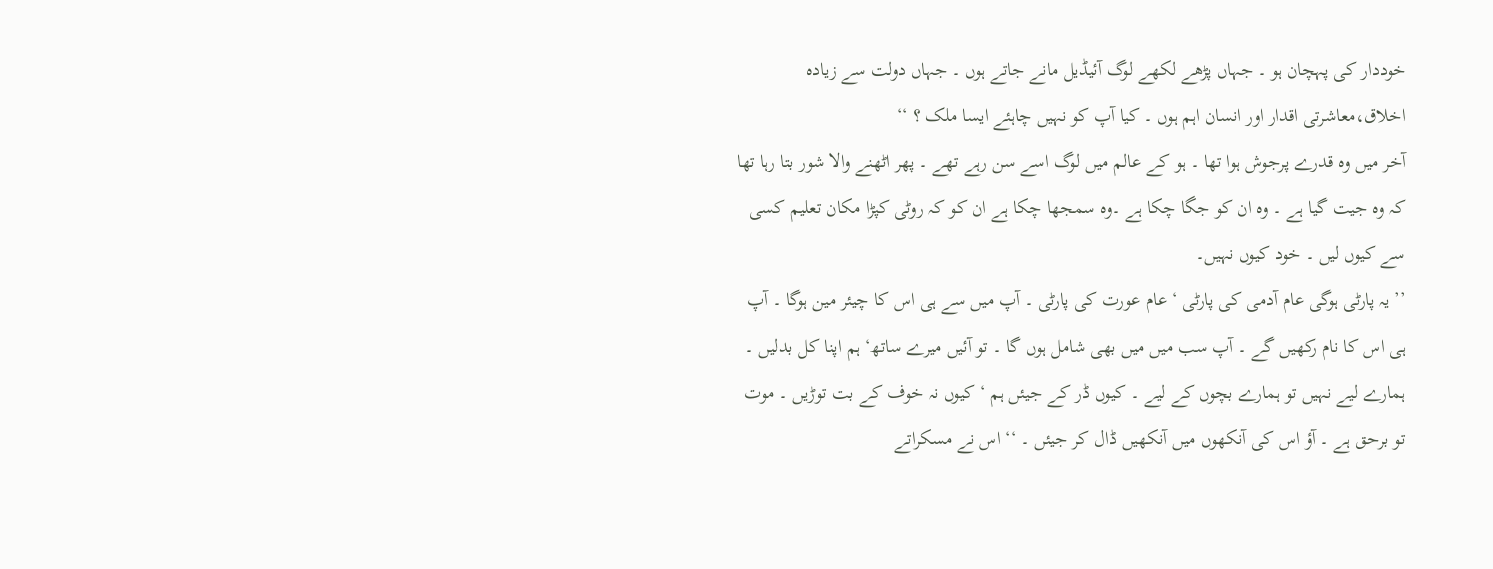خوددار کی پہچان ہو ۔ جہاں پڑھے لکھے لوگ آئیڈیل مانے جاتے ہوں ۔ جہاں دولت سے زیادہ اخلاق،معاشرتی اقدار اور انسان اہم ہوں ۔ کیا آپ کو نہیں چاہئے ایسا ملک ؟ ‘‘
آخر میں وہ قدرے پرجوش ہوا تھا ۔ ہو کے عالم میں لوگ اسے سن رہے تھے ۔ پھر اٹھنے والا شور بتا رہا تھا کہ وہ جیت گیا ہے ۔ وہ ان کو جگا چکا ہے ۔وہ سمجھا چکا ہے ان کو کہ روٹی کپڑا مکان تعلیم کسی سے کیوں لیں ۔ خود کیوں نہیں۔
’’ یہ پارٹی ہوگی عام آدمی کی پارٹی ‘ عام عورت کی پارٹی ۔ آپ میں سے ہی اس کا چیئر مین ہوگا ۔ آپ ہی اس کا نام رکھیں گے ۔ آپ سب میں میں بھی شامل ہوں گا ۔ تو آئیں میرے ساتھ‘ ہم اپنا کل بدلیں ۔ ہمارے لیے نہیں تو ہمارے بچوں کے لیے ۔ کیوں ڈر کے جیئں ہم ‘ کیوں نہ خوف کے بت توڑیں ۔ موت تو برحق ہے ۔ آؤ اس کی آنکھوں میں آنکھیں ڈال کر جیئں ۔ ‘‘ اس نے مسکراتے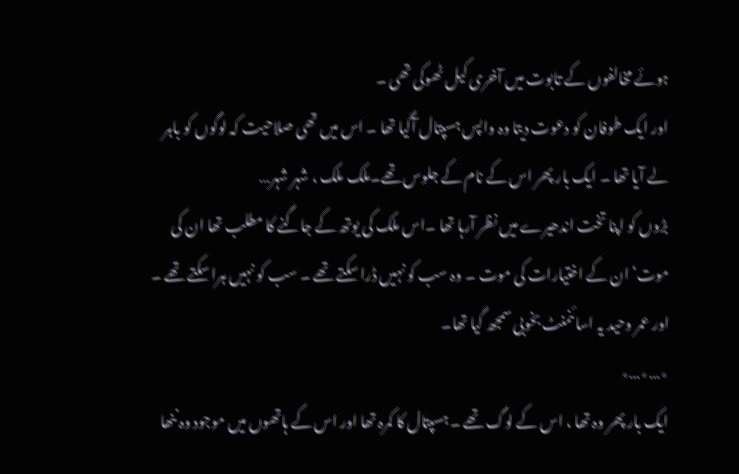ہوئے مخالفوں کے تابوت میں آخری کیل ٹھوکی تھی ۔
اور ایک طوفان کو دعوت دیتا وہ واپس ہسپتال آگیا تھا ۔ اس میں تھی صلاحیت کہ لوگوں کو باہر لے آیا تھا ۔ ایک بار پھر اس کے نام کے جلوس تھے۔ملک ملک ، شہر شہر…
بڑوں کو اپنا تخت اندھیرے میں نظر آرہا تھا ۔اس ملک کی یوتھ کے جاگنے کا مطلب تھا ان کی موت‘ ان کے اختیارات کی موت ۔ وہ سب کو نہیں ڈرا سکتے تھے ۔ سب کو نہیں ہرا سکتے تھے ۔ اور عمر وحید یہ اسائنمنٹ بخوبی سمجھ گیا تھا۔
٭…٭…٭
ایک بار پھر وہ تھا ، اس کے لوگ تھے ۔ ہسپتال کا کمرہ تھا اور اس کے ہاتھوں میں موجود وہ ننھا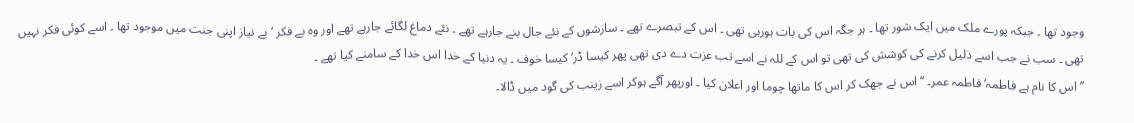وجود تھا ۔ جبکہ پورے ملک میں ایک شور تھا ۔ ہر جگہ اس کی بات ہورہی تھی ۔ اس کے تبصرے تھے ۔ سازشوں کے نئے جال بنے جارہے تھے ۔ نئے دماغ لگائے جارہے تھے اور وہ بے فکر ‘ بے نیاز اپنی جنت میں موجود تھا ۔ اسے کوئی فکر نہیں تھی ۔ سب نے جب اسے ذلیل کرنے کی کوشش کی تھی تو اس کے للہ نے اسے تب عزت دے دی تھی پھر کیسا ڈر‘ کیسا خوف ۔ یہ دنیا کے خدا اس خدا کے سامنے کیا تھے ۔
’’ اس کا نام ہے فاطمہ‘فاطمہ عمر۔ ‘‘ اس نے جھک کر اس کا ماتھا چوما اور اعلان کیا ۔ اورپھر آگے ہوکر اسے زینب کی گود میں ڈالا۔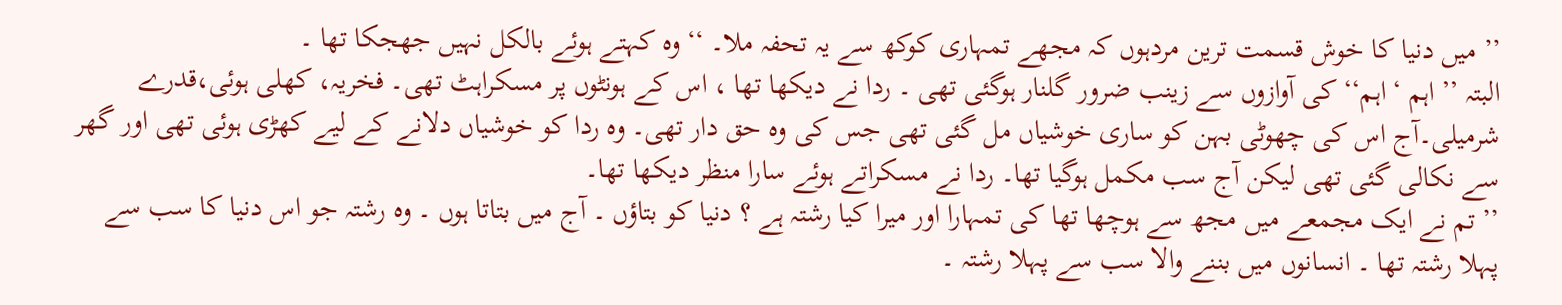’’ میں دنیا کا خوش قسمت ترین مردہوں کہ مجھے تمہاری کوکھ سے یہ تحفہ ملا۔ ‘‘ وہ کہتے ہوئے بالکل نہیں جھجکا تھا ۔
البتہ ’’ اہم ‘ اہم‘‘ کی آوازوں سے زینب ضرور گلنار ہوگئی تھی ۔ ردا نے دیکھا تھا ، اس کے ہونٹوں پر مسکراہٹ تھی۔ فخریہ، کھلی ہوئی،قدرے شرمیلی۔آج اس کی چھوٹی بہن کو ساری خوشیاں مل گئی تھی جس کی وہ حق دار تھی۔ وہ ردا کو خوشیاں دلانے کے لیے کھڑی ہوئی تھی اور گھر سے نکالی گئی تھی لیکن آج سب مکمل ہوگیا تھا۔ ردا نے مسکراتے ہوئے سارا منظر دیکھا تھا۔
’’ تم نے ایک مجمعے میں مجھ سے ہوچھا تھا کی تمہارا اور میرا کیا رشتہ ہے ؟ دنیا کو بتاؤں ۔ آج میں بتاتا ہوں ۔ وہ رشتہ جو اس دنیا کا سب سے پہلا رشتہ تھا ۔ انسانوں میں بننے والا سب سے پہلا رشتہ ۔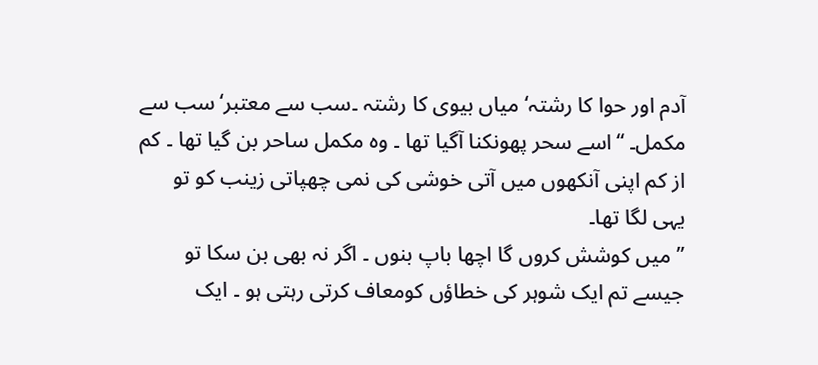آدم اور حوا کا رشتہ‘میاں بیوی کا رشتہ ۔سب سے معتبر‘سب سے مکمل۔ ‘‘اسے سحر پھونکنا آگیا تھا ۔ وہ مکمل ساحر بن گیا تھا ۔ کم از کم اپنی آنکھوں میں آتی خوشی کی نمی چھپاتی زینب کو تو یہی لگا تھا۔
’’ میں کوشش کروں گا اچھا باپ بنوں ۔ اگر نہ بھی بن سکا تو جیسے تم ایک شوہر کی خطاؤں کومعاف کرتی رہتی ہو ۔ ایک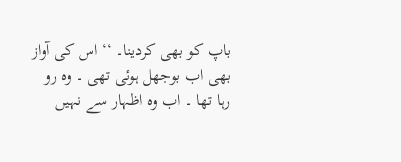باپ کو بھی کردینا۔ ‘‘ اس کی آواز بھی اب بوجھل ہوئی تھی ۔ وہ رو رہا تھا ۔ اب وہ اظہار سے نہیں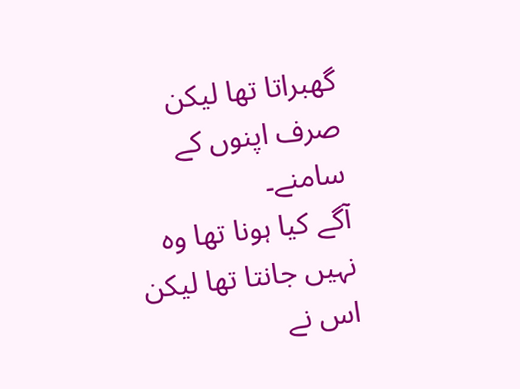گھبراتا تھا لیکن صرف اپنوں کے سامنے۔
آگے کیا ہونا تھا وہ نہیں جانتا تھا لیکن اس نے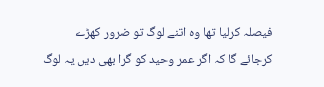فیصلہ کرلیا تھا وہ اتنے لوگ تو ضرور کھڑے کرجائے گا کہ اگر عمر وحید کو گرا بھی دیں یہ لوگ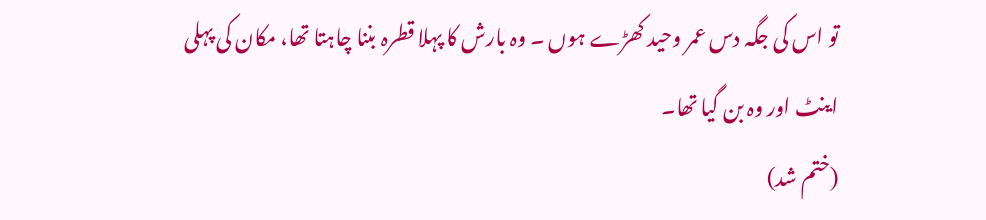تو اس کی جگہ دس عمر وحید کھڑے ہوں ۔ وہ بارش کا پہلا قطرہ بننا چاہتا تھا، مکان کی پہلی اینٹ اور وہ بن گیا تھا۔
(ختم شد)